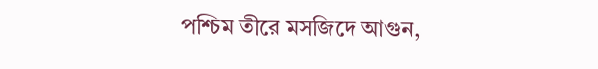পশ্চিম তীরে মসজিদে আগুন,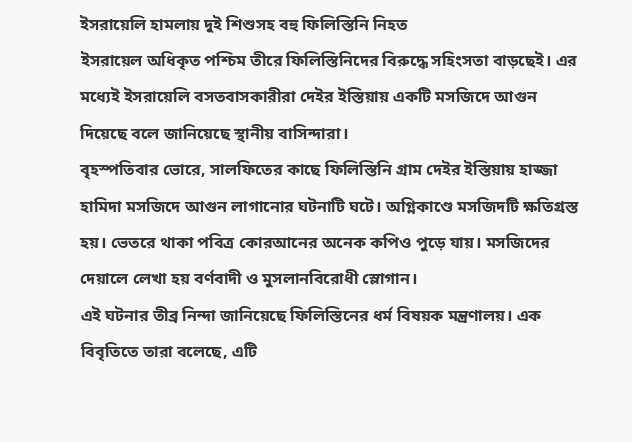ইসরায়েলি হামলায় দুই শিশুসহ বহু ফিলিস্তিনি নিহত
ইসরায়েল অধিকৃত পশ্চিম তীরে ফিলিস্তিনিদের বিরুদ্ধে সহিংসতা বাড়ছেই। এর মধ্যেই ইসরায়েলি বসতবাসকারীরা দেইর ইস্তিয়ায় একটি মসজিদে আগুন দিয়েছে বলে জানিয়েছে স্থানীয় বাসিন্দারা।
বৃহস্পতিবার ভোরে, সালফিতের কাছে ফিলিস্তিনি গ্রাম দেইর ইস্তিয়ায় হাজ্জা হামিদা মসজিদে আগুন লাগানোর ঘটনাটি ঘটে। অগ্নিকাণ্ডে মসজিদটি ক্ষতিগ্রস্ত হয়। ভেতরে থাকা পবিত্র কোরআনের অনেক কপিও পুড়ে যায়। মসজিদের দেয়ালে লেখা হয় বর্ণবাদী ও মুসলানবিরোধী স্লোগান।
এই ঘটনার তীব্র নিন্দা জানিয়েছে ফিলিস্তিনের ধর্ম বিষয়ক মন্ত্রণালয়। এক বিবৃতিতে তারা বলেছে, এটি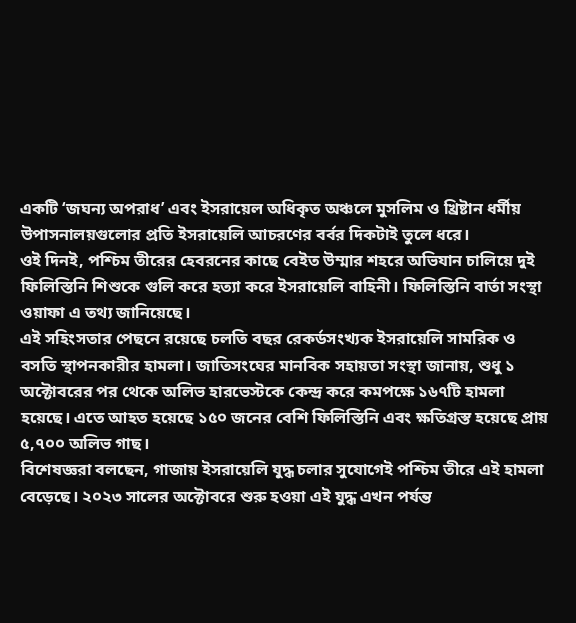একটি ‘জঘন্য অপরাধ’ এবং ইসরায়েল অধিকৃত অঞ্চলে মুসলিম ও খ্রিষ্টান ধর্মীয় উপাসনালয়গুলোর প্রতি ইসরায়েলি আচরণের বর্বর দিকটাই তুলে ধরে।
ওই দিনই, পশ্চিম তীরের হেবরনের কাছে বেইত উম্মার শহরে অভিযান চালিয়ে দুই ফিলিস্তিনি শিশুকে গুলি করে হত্যা করে ইসরায়েলি বাহিনী। ফিলিস্তিনি বার্তা সংস্থা ওয়াফা এ তথ্য জানিয়েছে।
এই সহিংসতার পেছনে রয়েছে চলতি বছর রেকর্ডসংখ্যক ইসরায়েলি সামরিক ও বসতি স্থাপনকারীর হামলা। জাতিসংঘের মানবিক সহায়তা সংস্থা জানায়, শুধু ১ অক্টোবরের পর থেকে অলিভ হারভেস্টকে কেন্দ্র করে কমপক্ষে ১৬৭টি হামলা হয়েছে। এতে আহত হয়েছে ১৫০ জনের বেশি ফিলিস্তিনি এবং ক্ষতিগ্রস্ত হয়েছে প্রায় ৫,৭০০ অলিভ গাছ।
বিশেষজ্ঞরা বলছেন, গাজায় ইসরায়েলি যুদ্ধ চলার সুযোগেই পশ্চিম তীরে এই হামলা বেড়েছে। ২০২৩ সালের অক্টোবরে শুরু হওয়া এই যুদ্ধ এখন পর্যন্ত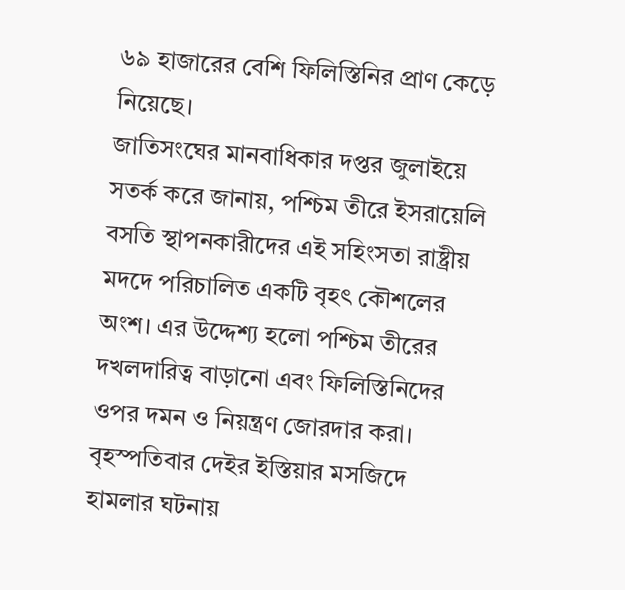৬৯ হাজারের বেশি ফিলিস্তিনির প্রাণ কেড়ে নিয়েছে।
জাতিসংঘের মানবাধিকার দপ্তর জুলাইয়ে সতর্ক করে জানায়, পশ্চিম তীরে ইসরায়েলি বসতি স্থাপনকারীদের এই সহিংসতা রাষ্ট্রীয় মদদে পরিচালিত একটি বৃহৎ কৌশলের অংশ। এর উদ্দেশ্য হলো পশ্চিম তীরের দখলদারিত্ব বাড়ানো এবং ফিলিস্তিনিদের ওপর দমন ও নিয়ন্ত্রণ জোরদার করা।
বৃহস্পতিবার দেইর ইস্তিয়ার মসজিদে হামলার ঘটনায়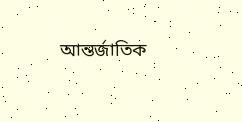আন্তর্জাতিক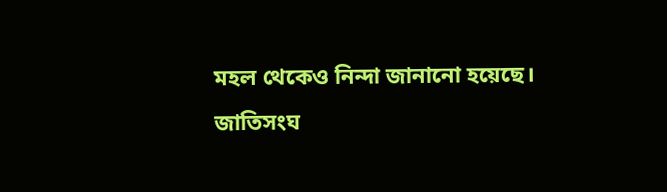মহল থেকেও নিন্দা জানানো হয়েছে।
জাতিসংঘ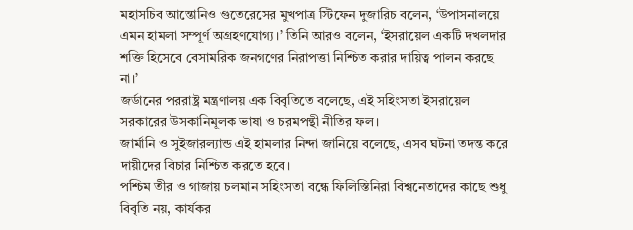মহাসচিব আন্তোনিও গুতেরেসের মুখপাত্র স্টিফেন দুজারিচ বলেন, ‘উপাসনালয়ে এমন হামলা সম্পূর্ণ অগ্রহণযোগ্য।’ তিনি আরও বলেন, ‘ইসরায়েল একটি দখলদার শক্তি হিসেবে বেসামরিক জনগণের নিরাপত্তা নিশ্চিত করার দায়িত্ব পালন করছে না।’
জর্ডানের পররাষ্ট্র মন্ত্রণালয় এক বিবৃতিতে বলেছে, এই সহিংসতা ইসরায়েল সরকারের উসকানিমূলক ভাষা ও চরমপন্থী নীতির ফল।
জার্মানি ও সুইজারল্যান্ড এই হামলার নিন্দা জানিয়ে বলেছে, এসব ঘটনা তদন্ত করে দায়ীদের বিচার নিশ্চিত করতে হবে।
পশ্চিম তীর ও গাজায় চলমান সহিংসতা বন্ধে ফিলিস্তিনিরা বিশ্বনেতাদের কাছে শুধু বিবৃতি নয়, কার্যকর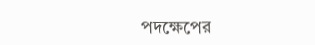পদক্ষেপের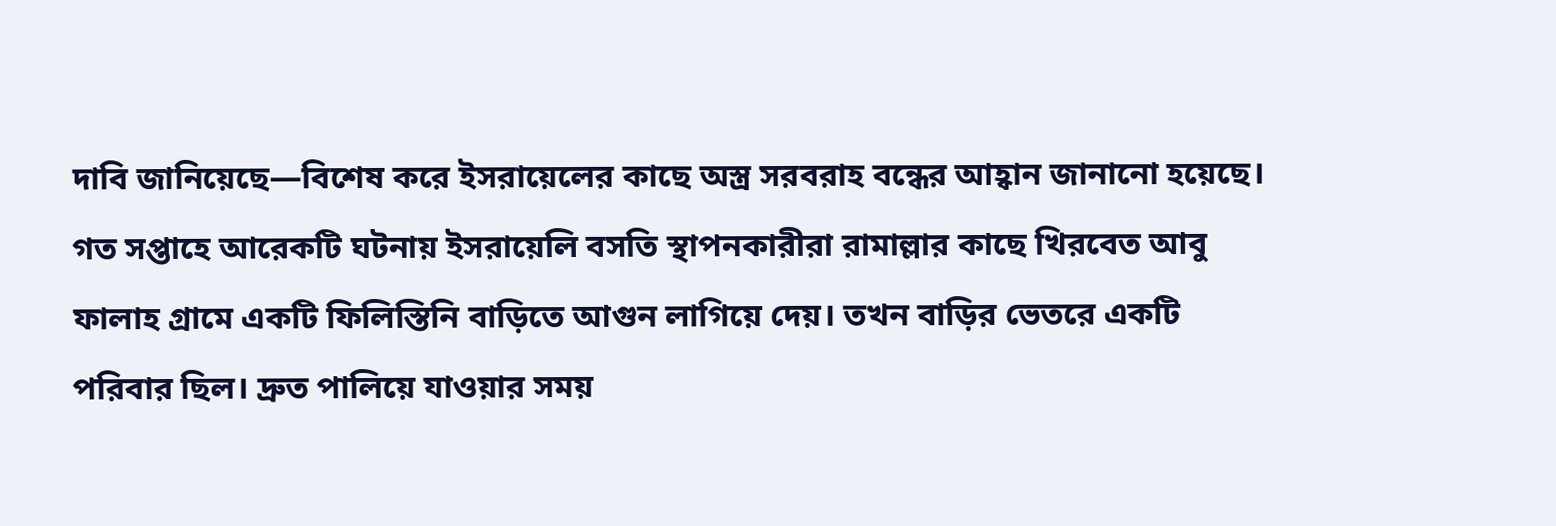দাবি জানিয়েছে—বিশেষ করে ইসরায়েলের কাছে অস্ত্র সরবরাহ বন্ধের আহ্বান জানানো হয়েছে।
গত সপ্তাহে আরেকটি ঘটনায় ইসরায়েলি বসতি স্থাপনকারীরা রামাল্লার কাছে খিরবেত আবু ফালাহ গ্রামে একটি ফিলিস্তিনি বাড়িতে আগুন লাগিয়ে দেয়। তখন বাড়ির ভেতরে একটি পরিবার ছিল। দ্রুত পালিয়ে যাওয়ার সময়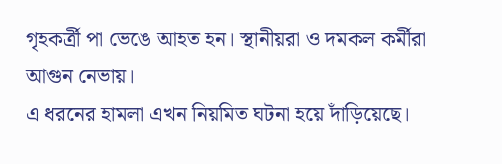গৃহকর্ত্রী পা ভেঙে আহত হন। স্থানীয়রা ও দমকল কর্মীরা আগুন নেভায়।
এ ধরনের হামলা এখন নিয়মিত ঘটনা হয়ে দাঁড়িয়েছে।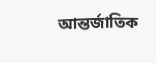আন্তর্জাতিক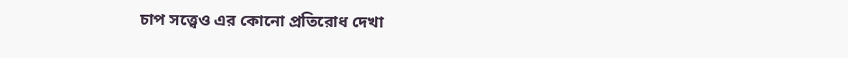চাপ সত্ত্বেও এর কোনো প্রতিরোধ দেখা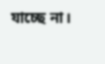যাচ্ছে না।